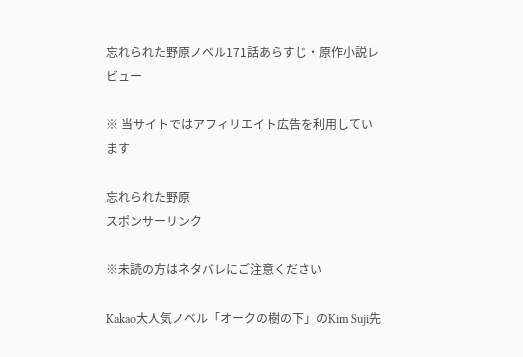忘れられた野原ノベル171話あらすじ・原作小説レビュー

※ 当サイトではアフィリエイト広告を利用しています

忘れられた野原
スポンサーリンク

※未読の方はネタバレにご注意ください

Kakao大人気ノベル「オークの樹の下」のKim Suji先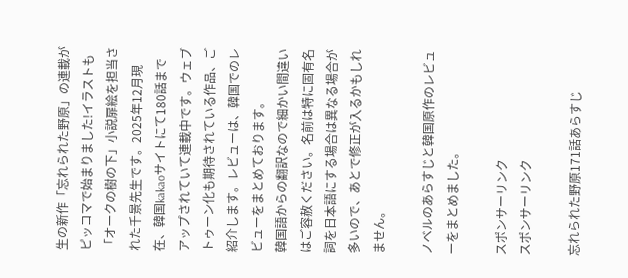生の新作「忘れられた野原」の連載がピッコマで始まりました!イラストも「オークの樹の下」小説扉絵を担当された千景先生です。2025年12月現在、韓国kakaoサイトにて180話までアップされていて連載中です。ウェブトゥーン化も期待されている作品、ご紹介します。レビューは、韓国でのレビューをまとめております。
韓国語からの翻訳なので細かい間違いはご容赦ください。名前は特に固有名詞を日本語にする場合は異なる場合が多いので、あとで修正が入るかもしれません。

ノベルのあらすじと韓国原作のレビューをまとめました。

スポンサーリンク
スポンサーリンク

忘れられた野原171話あらすじ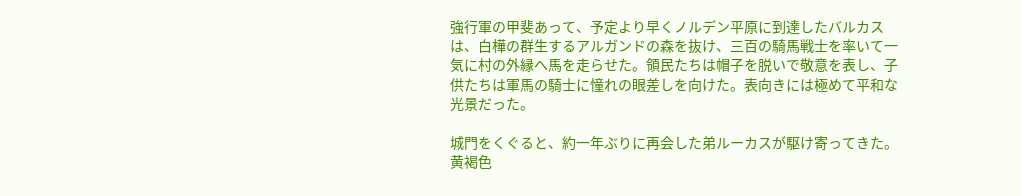強行軍の甲斐あって、予定より早くノルデン平原に到達したバルカスは、白樺の群生するアルガンドの森を抜け、三百の騎馬戦士を率いて一気に村の外縁へ馬を走らせた。領民たちは帽子を脱いで敬意を表し、子供たちは軍馬の騎士に憧れの眼差しを向けた。表向きには極めて平和な光景だった。

城門をくぐると、約一年ぶりに再会した弟ルーカスが駆け寄ってきた。黄褐色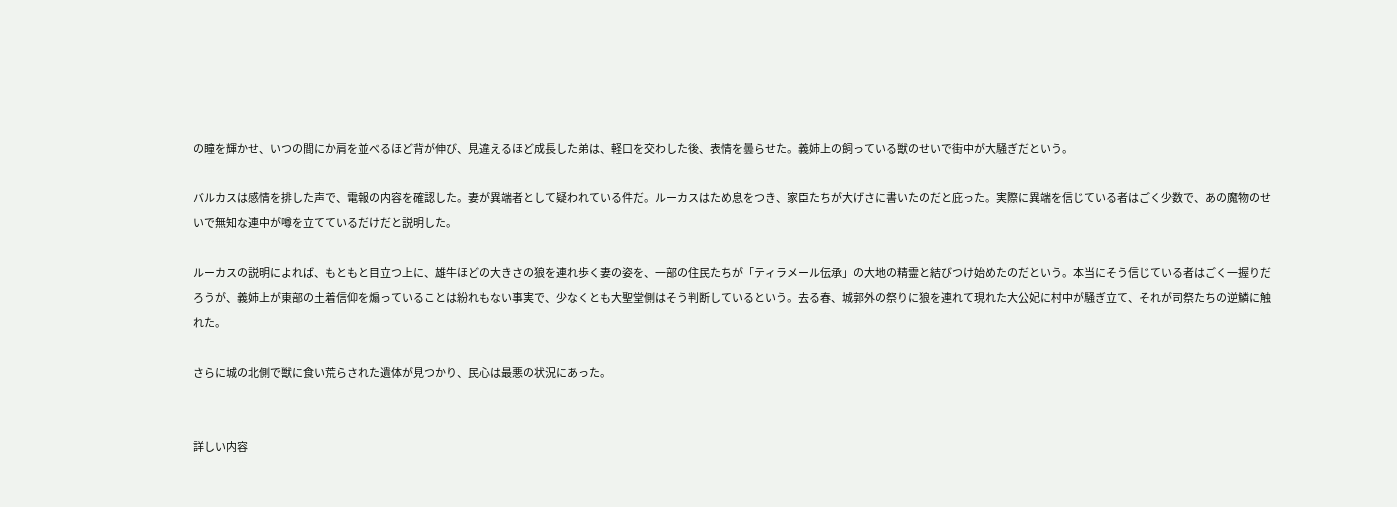の瞳を輝かせ、いつの間にか肩を並べるほど背が伸び、見違えるほど成長した弟は、軽口を交わした後、表情を曇らせた。義姉上の飼っている獣のせいで街中が大騒ぎだという。

バルカスは感情を排した声で、電報の内容を確認した。妻が異端者として疑われている件だ。ルーカスはため息をつき、家臣たちが大げさに書いたのだと庇った。実際に異端を信じている者はごく少数で、あの魔物のせいで無知な連中が噂を立てているだけだと説明した。

ルーカスの説明によれば、もともと目立つ上に、雄牛ほどの大きさの狼を連れ歩く妻の姿を、一部の住民たちが「ティラメール伝承」の大地の精霊と結びつけ始めたのだという。本当にそう信じている者はごく一握りだろうが、義姉上が東部の土着信仰を煽っていることは紛れもない事実で、少なくとも大聖堂側はそう判断しているという。去る春、城郭外の祭りに狼を連れて現れた大公妃に村中が騒ぎ立て、それが司祭たちの逆鱗に触れた。

さらに城の北側で獣に食い荒らされた遺体が見つかり、民心は最悪の状況にあった。


詳しい内容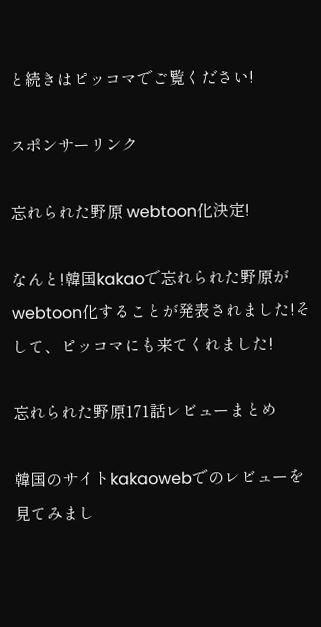と続きはピッコマでご覧ください!

スポンサーリンク

忘れられた野原 webtoon化決定!

なんと!韓国kakaoで忘れられた野原がwebtoon化することが発表されました!そして、ピッコマにも来てくれました!

忘れられた野原171話レビューまとめ

韓国のサイトkakaowebでのレビューを見てみまし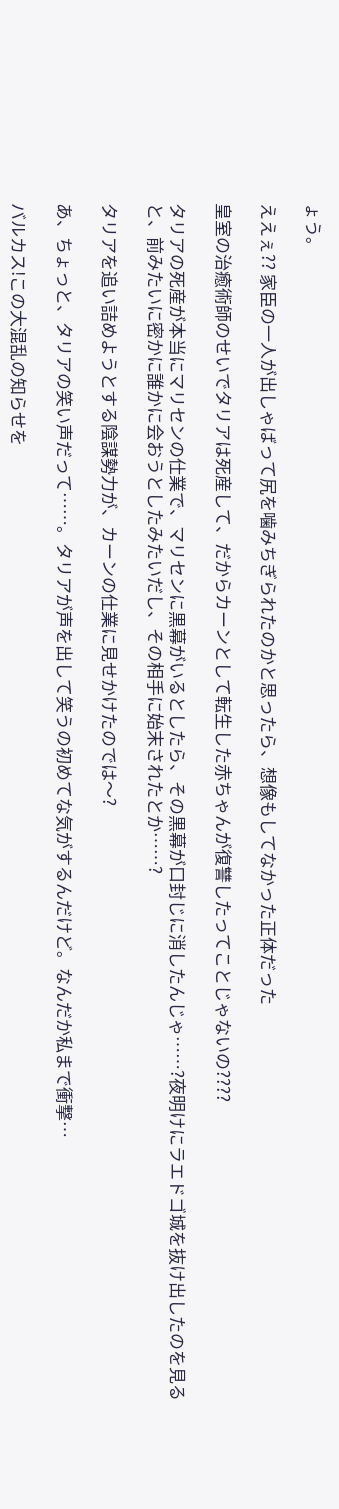ょう。

ええぇ?? 家臣の一人が出しゃばって尻を噛みちぎられたのかと思ったら、想像もしてなかった正体だった

皇室の治癒術師のせいでタリアは死産して、だからカーンとして転生した赤ちゃんが復讐したってことじゃないの????

タリアの死産が本当にマリセンの仕業で、マリセンに黒幕がいるとしたら、その黒幕が口封じに消したんじゃ……?夜明けにラエドゴ城を抜け出したのを見ると、前みたいに密かに誰かに会おうとしたみたいだし、その相手に始末されたとか……?

タリアを追い詰めようとする陰謀勢力が、カーンの仕業に見せかけたのでは〜?

あ、ちょっと、タリアの笑い声だって……。タリアが声を出して笑うの初めてな気がするんだけど。なんだか私まで衝撃…

バルカス!この大混乱の知らせを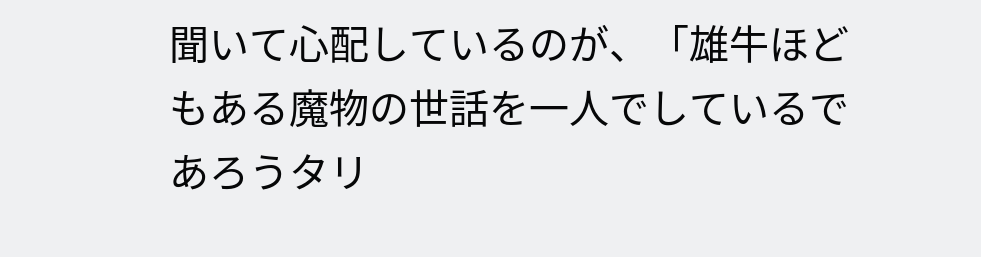聞いて心配しているのが、「雄牛ほどもある魔物の世話を一人でしているであろうタリ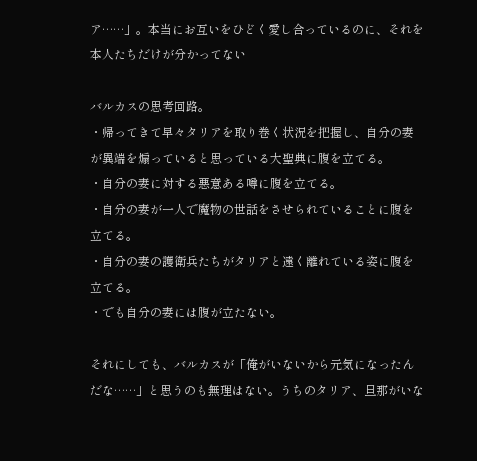ア……」。本当にお互いをひどく愛し合っているのに、それを本人たちだけが分かってない

バルカスの思考回路。
・帰ってきて早々タリアを取り巻く状況を把握し、自分の妻が異端を煽っていると思っている大聖典に腹を立てる。
・自分の妻に対する悪意ある噂に腹を立てる。
・自分の妻が一人で魔物の世話をさせられていることに腹を立てる。
・自分の妻の護衛兵たちがタリアと遠く離れている姿に腹を立てる。
・でも自分の妻には腹が立たない。

それにしても、バルカスが「俺がいないから元気になったんだな……」と思うのも無理はない。うちのタリア、旦那がいな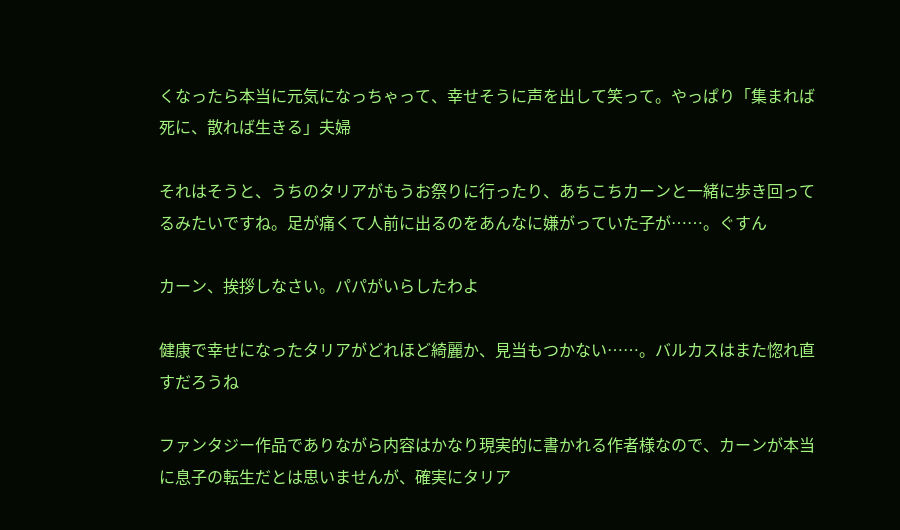くなったら本当に元気になっちゃって、幸せそうに声を出して笑って。やっぱり「集まれば死に、散れば生きる」夫婦

それはそうと、うちのタリアがもうお祭りに行ったり、あちこちカーンと一緒に歩き回ってるみたいですね。足が痛くて人前に出るのをあんなに嫌がっていた子が……。ぐすん

カーン、挨拶しなさい。パパがいらしたわよ

健康で幸せになったタリアがどれほど綺麗か、見当もつかない……。バルカスはまた惚れ直すだろうね

ファンタジー作品でありながら内容はかなり現実的に書かれる作者様なので、カーンが本当に息子の転生だとは思いませんが、確実にタリア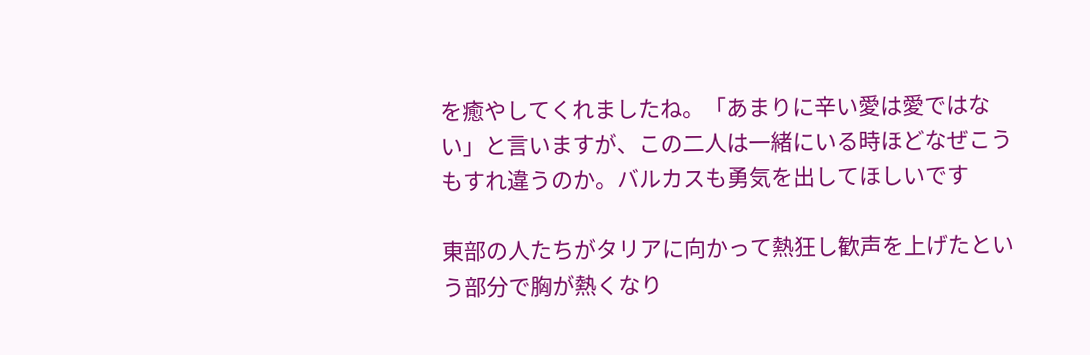を癒やしてくれましたね。「あまりに辛い愛は愛ではない」と言いますが、この二人は一緒にいる時ほどなぜこうもすれ違うのか。バルカスも勇気を出してほしいです

東部の人たちがタリアに向かって熱狂し歓声を上げたという部分で胸が熱くなり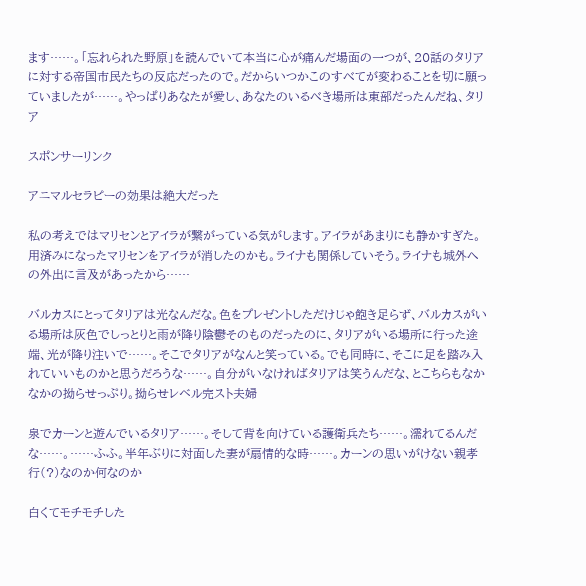ます……。「忘れられた野原」を読んでいて本当に心が痛んだ場面の一つが、20話のタリアに対する帝国市民たちの反応だったので。だからいつかこのすべてが変わることを切に願っていましたが……。やっぱりあなたが愛し、あなたのいるべき場所は東部だったんだね、タリア

スポンサーリンク

アニマルセラピーの効果は絶大だった

私の考えではマリセンとアイラが繋がっている気がします。アイラがあまりにも静かすぎた。用済みになったマリセンをアイラが消したのかも。ライナも関係していそう。ライナも城外への外出に言及があったから……

バルカスにとってタリアは光なんだな。色をプレゼントしただけじゃ飽き足らず、バルカスがいる場所は灰色でしっとりと雨が降り陰鬱そのものだったのに、タリアがいる場所に行った途端、光が降り注いで……。そこでタリアがなんと笑っている。でも同時に、そこに足を踏み入れていいものかと思うだろうな……。自分がいなければタリアは笑うんだな、とこちらもなかなかの拗らせっぷり。拗らせレベル完スト夫婦

泉でカーンと遊んでいるタリア……。そして背を向けている護衛兵たち……。濡れてるんだな……。……ふふ。半年ぶりに対面した妻が扇情的な時……。カーンの思いがけない親孝行(?)なのか何なのか

白くてモチモチした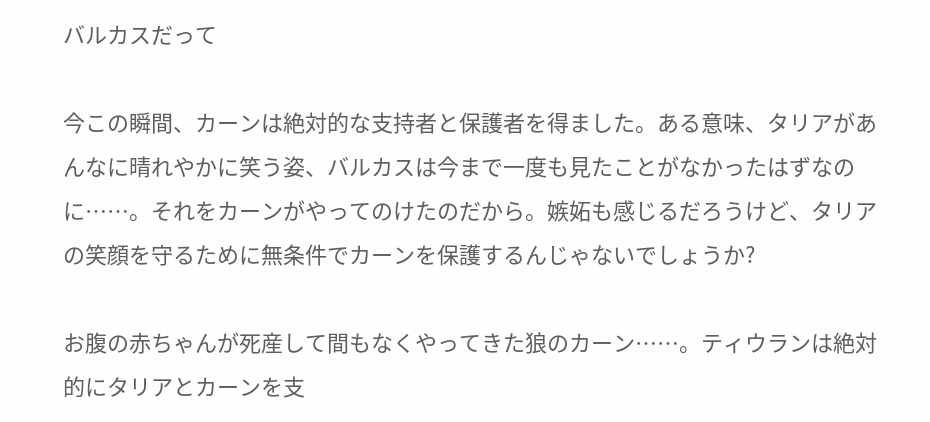バルカスだって

今この瞬間、カーンは絶対的な支持者と保護者を得ました。ある意味、タリアがあんなに晴れやかに笑う姿、バルカスは今まで一度も見たことがなかったはずなのに……。それをカーンがやってのけたのだから。嫉妬も感じるだろうけど、タリアの笑顔を守るために無条件でカーンを保護するんじゃないでしょうか?

お腹の赤ちゃんが死産して間もなくやってきた狼のカーン……。ティウランは絶対的にタリアとカーンを支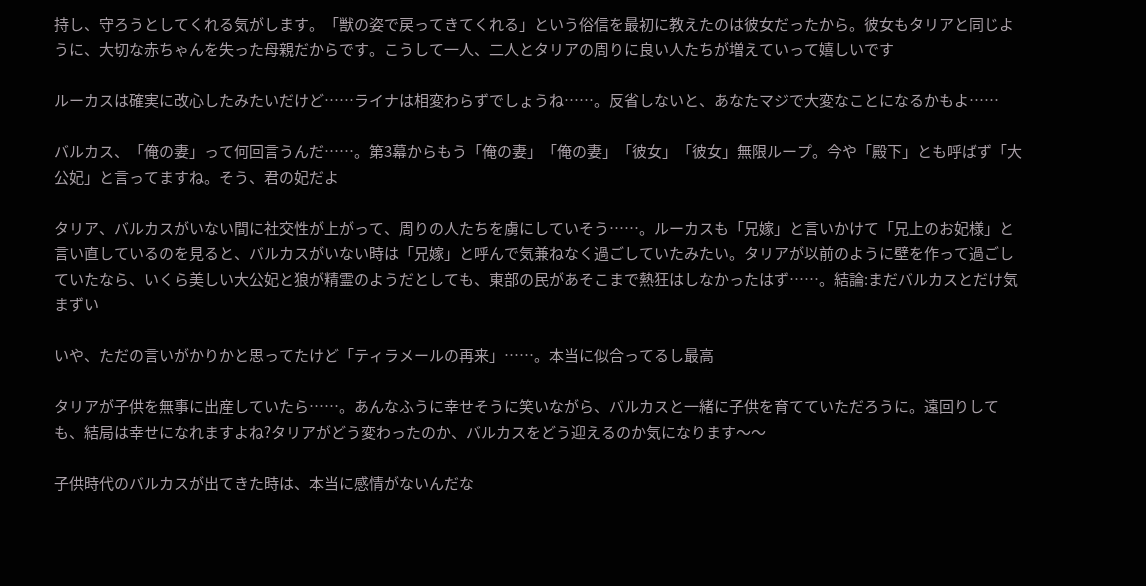持し、守ろうとしてくれる気がします。「獣の姿で戻ってきてくれる」という俗信を最初に教えたのは彼女だったから。彼女もタリアと同じように、大切な赤ちゃんを失った母親だからです。こうして一人、二人とタリアの周りに良い人たちが増えていって嬉しいです

ルーカスは確実に改心したみたいだけど……ライナは相変わらずでしょうね……。反省しないと、あなたマジで大変なことになるかもよ……

バルカス、「俺の妻」って何回言うんだ……。第3幕からもう「俺の妻」「俺の妻」「彼女」「彼女」無限ループ。今や「殿下」とも呼ばず「大公妃」と言ってますね。そう、君の妃だよ

タリア、バルカスがいない間に社交性が上がって、周りの人たちを虜にしていそう……。ルーカスも「兄嫁」と言いかけて「兄上のお妃様」と言い直しているのを見ると、バルカスがいない時は「兄嫁」と呼んで気兼ねなく過ごしていたみたい。タリアが以前のように壁を作って過ごしていたなら、いくら美しい大公妃と狼が精霊のようだとしても、東部の民があそこまで熱狂はしなかったはず……。結論:まだバルカスとだけ気まずい

いや、ただの言いがかりかと思ってたけど「ティラメールの再来」……。本当に似合ってるし最高

タリアが子供を無事に出産していたら……。あんなふうに幸せそうに笑いながら、バルカスと一緒に子供を育てていただろうに。遠回りしても、結局は幸せになれますよね?タリアがどう変わったのか、バルカスをどう迎えるのか気になります〜〜

子供時代のバルカスが出てきた時は、本当に感情がないんだな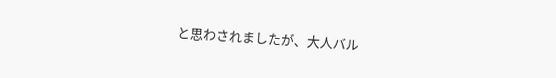と思わされましたが、大人バル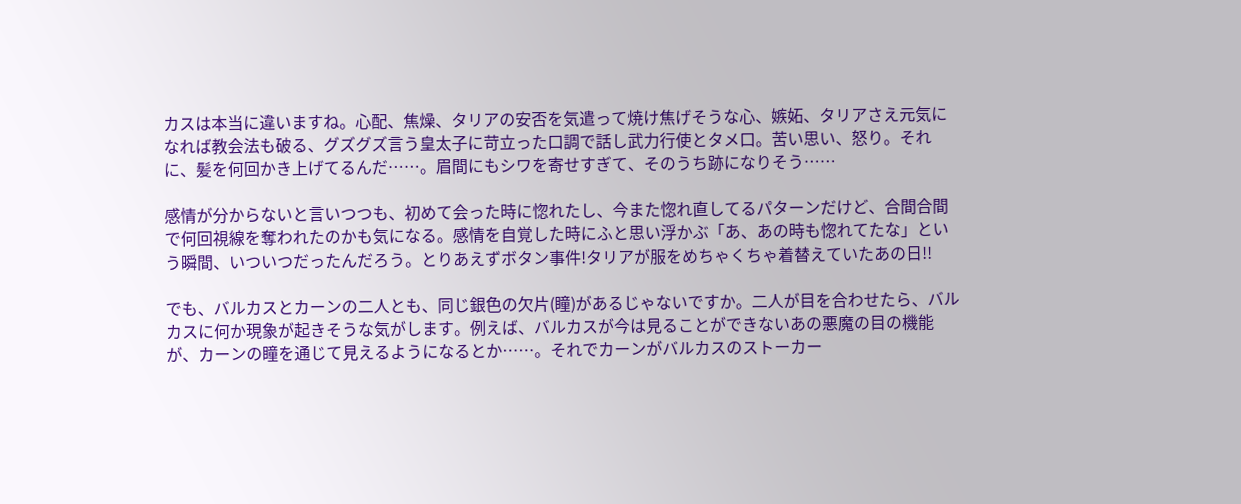カスは本当に違いますね。心配、焦燥、タリアの安否を気遣って焼け焦げそうな心、嫉妬、タリアさえ元気になれば教会法も破る、グズグズ言う皇太子に苛立った口調で話し武力行使とタメ口。苦い思い、怒り。それに、髪を何回かき上げてるんだ……。眉間にもシワを寄せすぎて、そのうち跡になりそう……

感情が分からないと言いつつも、初めて会った時に惚れたし、今また惚れ直してるパターンだけど、合間合間で何回視線を奪われたのかも気になる。感情を自覚した時にふと思い浮かぶ「あ、あの時も惚れてたな」という瞬間、いついつだったんだろう。とりあえずボタン事件!タリアが服をめちゃくちゃ着替えていたあの日!!

でも、バルカスとカーンの二人とも、同じ銀色の欠片(瞳)があるじゃないですか。二人が目を合わせたら、バルカスに何か現象が起きそうな気がします。例えば、バルカスが今は見ることができないあの悪魔の目の機能が、カーンの瞳を通じて見えるようになるとか……。それでカーンがバルカスのストーカー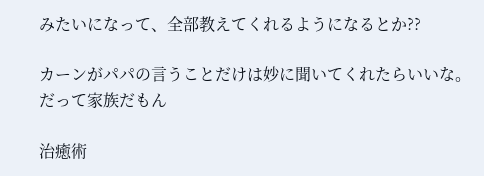みたいになって、全部教えてくれるようになるとか??

カーンがパパの言うことだけは妙に聞いてくれたらいいな。だって家族だもん

治癒術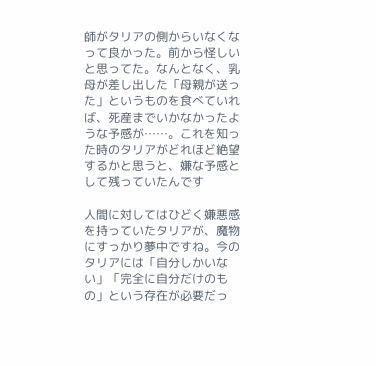師がタリアの側からいなくなって良かった。前から怪しいと思ってた。なんとなく、乳母が差し出した「母親が送った」というものを食べていれば、死産までいかなかったような予感が……。これを知った時のタリアがどれほど絶望するかと思うと、嫌な予感として残っていたんです

人間に対してはひどく嫌悪感を持っていたタリアが、魔物にすっかり夢中ですね。今のタリアには「自分しかいない」「完全に自分だけのもの」という存在が必要だっ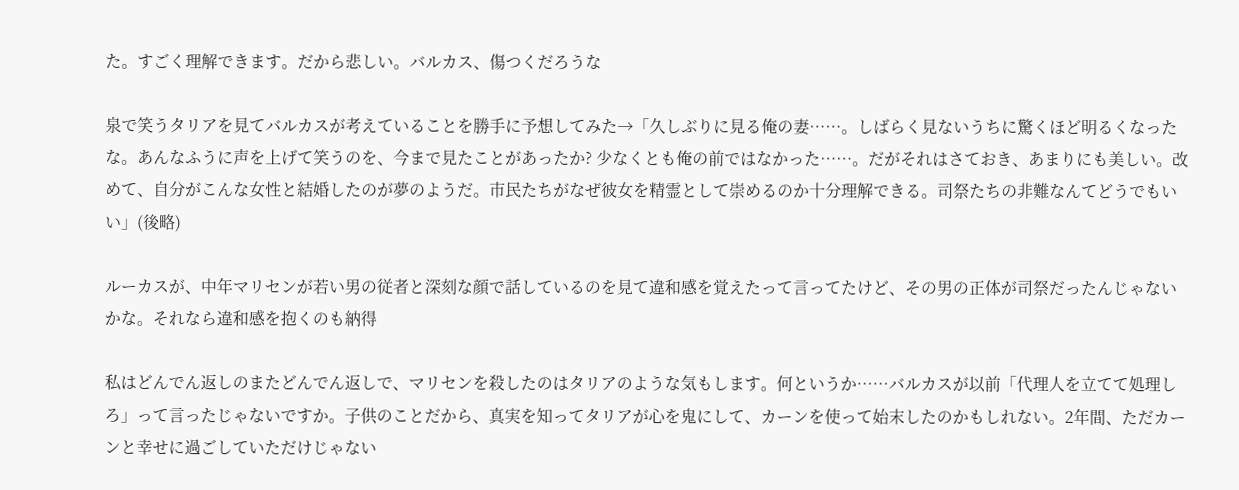た。すごく理解できます。だから悲しい。バルカス、傷つくだろうな

泉で笑うタリアを見てバルカスが考えていることを勝手に予想してみた→「久しぶりに見る俺の妻……。しばらく見ないうちに驚くほど明るくなったな。あんなふうに声を上げて笑うのを、今まで見たことがあったか? 少なくとも俺の前ではなかった……。だがそれはさておき、あまりにも美しい。改めて、自分がこんな女性と結婚したのが夢のようだ。市民たちがなぜ彼女を精霊として崇めるのか十分理解できる。司祭たちの非難なんてどうでもいい」(後略)

ルーカスが、中年マリセンが若い男の従者と深刻な顔で話しているのを見て違和感を覚えたって言ってたけど、その男の正体が司祭だったんじゃないかな。それなら違和感を抱くのも納得

私はどんでん返しのまたどんでん返しで、マリセンを殺したのはタリアのような気もします。何というか……バルカスが以前「代理人を立てて処理しろ」って言ったじゃないですか。子供のことだから、真実を知ってタリアが心を鬼にして、カーンを使って始末したのかもしれない。2年間、ただカーンと幸せに過ごしていただけじゃない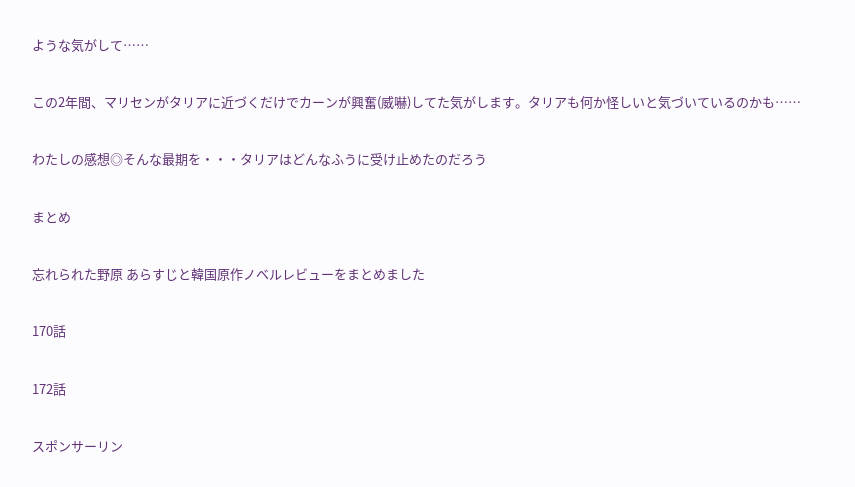ような気がして……

この2年間、マリセンがタリアに近づくだけでカーンが興奮(威嚇)してた気がします。タリアも何か怪しいと気づいているのかも……

わたしの感想◎そんな最期を・・・タリアはどんなふうに受け止めたのだろう

まとめ

忘れられた野原 あらすじと韓国原作ノベルレビューをまとめました

170話

172話

スポンサーリン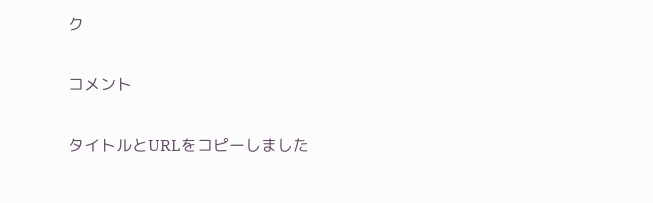ク

コメント

タイトルとURLをコピーしました